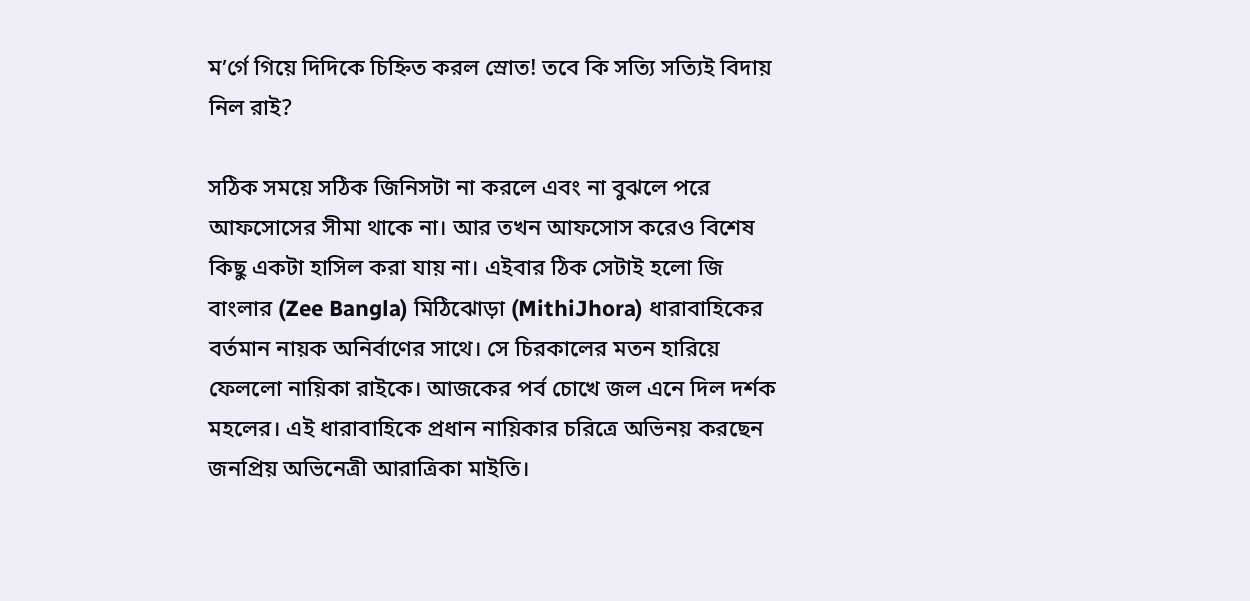ম’র্গে গিয়ে দিদিকে চিহ্নিত করল স্রোত! তবে কি সত্যি সত্যিই বিদায় নিল রাই?

সঠিক সময়ে সঠিক জিনিসটা না করলে এবং না বুঝলে পরে আফসোসের সীমা থাকে না। আর তখন আফসোস করেও বিশেষ কিছু একটা হাসিল করা যায় না। এইবার ঠিক সেটাই হলো জি বাংলার (Zee Bangla) মিঠিঝোড়া (MithiJhora) ধারাবাহিকের বর্তমান নায়ক অনির্বাণের সাথে। সে চিরকালের মতন হারিয়ে ফেললো নায়িকা রাইকে। আজকের পর্ব চোখে জল এনে দিল দর্শক মহলের। এই ধারাবাহিকে প্রধান নায়িকার চরিত্রে অভিনয় করছেন জনপ্রিয় অভিনেত্রী আরাত্রিকা মাইতি।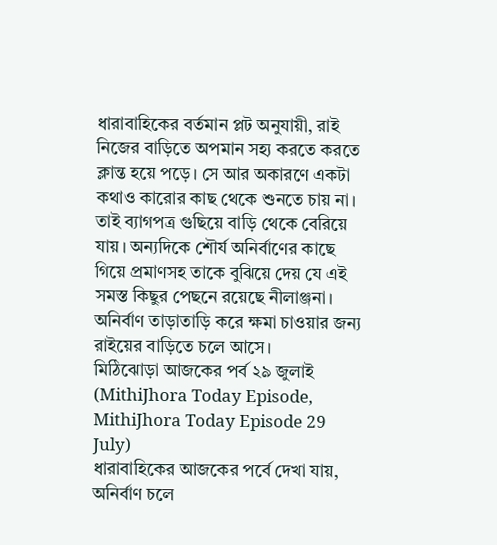ধারাবাহিকের বর্তমান প্লট অনুযায়ী, রাই নিজের বাড়িতে অপমান সহ্য করতে করতে ক্লান্ত হয়ে পড়ে। সে আর অকারণে একটা কথাও কারোর কাছ থেকে শুনতে চায় না। তাই ব্যাগপত্র গুছিয়ে বাড়ি থেকে বেরিয়ে যায়। অন্যদিকে শৌর্য অনির্বাণের কাছে গিয়ে প্রমাণসহ তাকে বুঝিয়ে দেয় যে এই সমস্ত কিছুর পেছনে রয়েছে নীলাঞ্জনা। অনির্বাণ তাড়াতাড়ি করে ক্ষমা চাওয়ার জন্য রাইয়ের বাড়িতে চলে আসে।
মিঠিঝোড়া আজকের পর্ব ২৯ জুলাই (MithiJhora Today Episode, MithiJhora Today Episode 29 July)
ধারাবাহিকের আজকের পর্বে দেখা যায়, অনির্বাণ চলে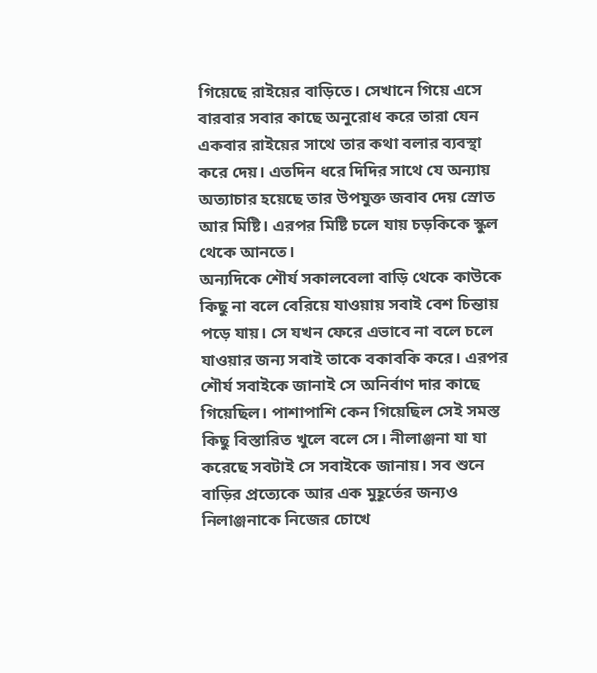গিয়েছে রাইয়ের বাড়িতে। সেখানে গিয়ে এসে বারবার সবার কাছে অনুরোধ করে তারা যেন একবার রাইয়ের সাথে তার কথা বলার ব্যবস্থা করে দেয়। এতদিন ধরে দিদির সাথে যে অন্যায় অত্যাচার হয়েছে তার উপযুক্ত জবাব দেয় স্রোত আর মিষ্টি। এরপর মিষ্টি চলে যায় চড়কিকে স্কুল থেকে আনতে।
অন্যদিকে শৌর্য সকালবেলা বাড়ি থেকে কাউকে কিছু না বলে বেরিয়ে যাওয়ায় সবাই বেশ চিন্তায় পড়ে যায়। সে যখন ফেরে এভাবে না বলে চলে যাওয়ার জন্য সবাই তাকে বকাবকি করে। এরপর শৌর্য সবাইকে জানাই সে অনির্বাণ দার কাছে গিয়েছিল। পাশাপাশি কেন গিয়েছিল সেই সমস্ত কিছু বিস্তারিত খুলে বলে সে। নীলাঞ্জনা যা যা করেছে সবটাই সে সবাইকে জানায়। সব শুনে বাড়ির প্রত্যেকে আর এক মুহূর্তের জন্যও নিলাঞ্জনাকে নিজের চোখে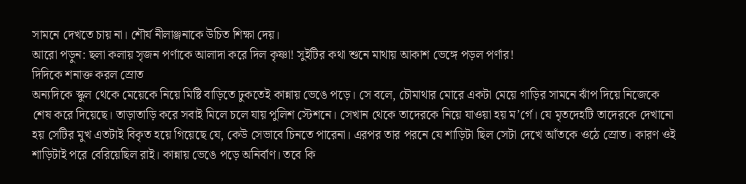সামনে দেখতে চায় না। শৌর্য নীলাঞ্জনাকে উচিত শিক্ষা দেয়।
আরো পড়ুন: ছলা কলায় সৃজন পর্ণাকে আলাদা করে দিল কৃষ্ণা! সুইটির কথা শুনে মাথায় আকাশ ভেঙ্গে পড়ল পর্ণার!
দিদিকে শনাক্ত করল স্রোত
অন্যদিকে স্কুল থেকে মেয়েকে নিয়ে মিষ্টি বাড়িতে ঢুকতেই কান্নায় ভেঙে পড়ে। সে বলে, চৌমাথার মোরে একটা মেয়ে গাড়ির সামনে ঝাঁপ দিয়ে নিজেকে শেষ করে দিয়েছে। তাড়াতাড়ি করে সবাই মিলে চলে যায় পুলিশ স্টেশনে। সেখান থেকে তাদেরকে নিয়ে যাওয়া হয় ম’র্গে। যে মৃতদেহটি তাদেরকে দেখানো হয় সেটির মুখ এতটাই বিকৃত হয়ে গিয়েছে যে, কেউ সেভাবে চিনতে পারেনা। এরপর তার পরনে যে শাড়িটা ছিল সেটা দেখে আঁতকে ওঠে স্রোত। কারণ ওই শাড়িটাই পরে বেরিয়েছিল রাই। কান্নায় ভেঙে পড়ে অনির্বাণ। তবে কি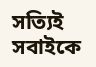সত্যিই সবাইকে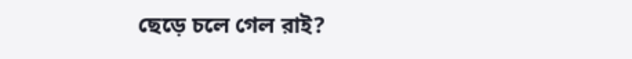ছেড়ে চলে গেল রাই?